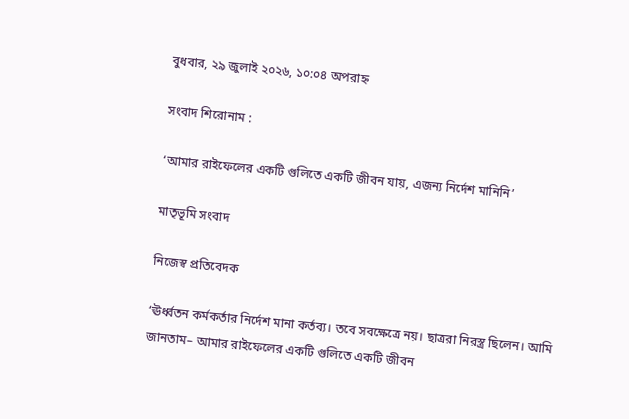বুধবার, ২৯ জুলাই ২০২৬, ১০:০৪ অপরাহ্ন

সংবাদ শিরোনাম :

‘আমার রাইফেলের একটি গুলিতে একটি জীবন যায়, এজন্য নির্দেশ মানিনি’

মাতৃভূমি সংবাদ

নিজেস্ব প্রতিবেদক

‘ঊর্ধ্বতন কর্মকর্তার নির্দেশ মানা কর্তব্য। তবে সবক্ষেত্রে নয়। ছাত্ররা নিরস্ত্র ছিলেন। আমি জানতাম– আমার রাইফেলের একটি গুলিতে একটি জীবন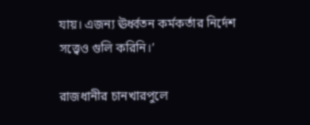যায়। এজন্য ঊর্ধ্বতন কর্মকর্তার নির্দেশ সত্ত্বেও গুলি করিনি।’

রাজধানীর চানখারপুলে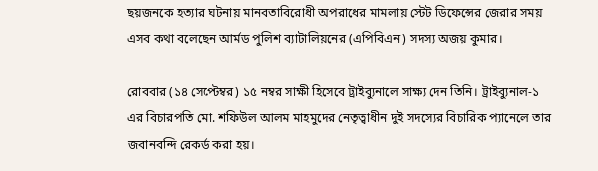ছয়জনকে হত্যার ঘটনায় মানবতাবিরোধী অপরাধের মামলায় স্টেট ডিফেন্সের জেরার সময় এসব কথা বলেছেন আর্মড পুলিশ ব্যাটালিয়নের (এপিবিএন) সদস্য অজয় কুমার।

রোববার (১৪ সেপ্টেম্বর) ১৫ নম্বর সাক্ষী হিসেবে ট্রাইব্যুনালে সাক্ষ্য দেন তিনি। ট্রাইব্যুনাল-১ এর বিচারপতি মো. শফিউল আলম মাহমুদের নেতৃত্বাধীন দুই সদস্যের বিচারিক প্যানেলে তার জবানবন্দি রেকর্ড করা হয়।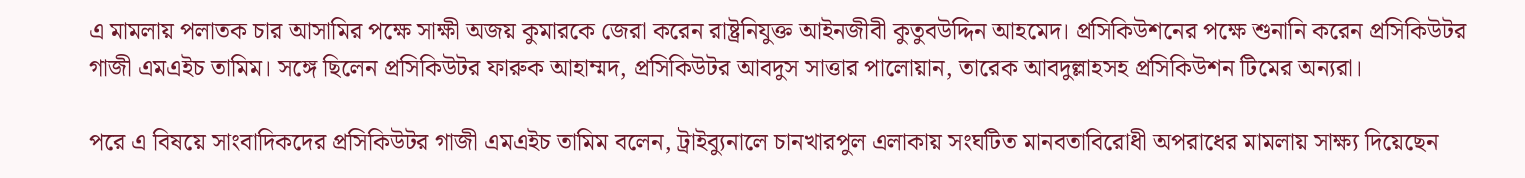এ মামলায় পলাতক চার আসামির পক্ষে সাক্ষী অজয় কুমারকে জেরা করেন রাষ্ট্রনিযুক্ত আইনজীবী কুতুবউদ্দিন আহমেদ। প্রসিকিউশনের পক্ষে শুনানি করেন প্রসিকিউটর গাজী এমএইচ তামিম। সঙ্গে ছিলেন প্রসিকিউটর ফারুক আহাম্মদ, প্রসিকিউটর আবদুস সাত্তার পালোয়ান, তারেক আবদুল্লাহসহ প্রসিকিউশন টিমের অন্যরা।

পরে এ বিষয়ে সাংবাদিকদের প্রসিকিউটর গাজী এমএইচ তামিম বলেন, ট্রাইব্যুনালে চানখারপুল এলাকায় সংঘটিত মানবতাবিরোধী অপরাধের মামলায় সাক্ষ্য দিয়েছেন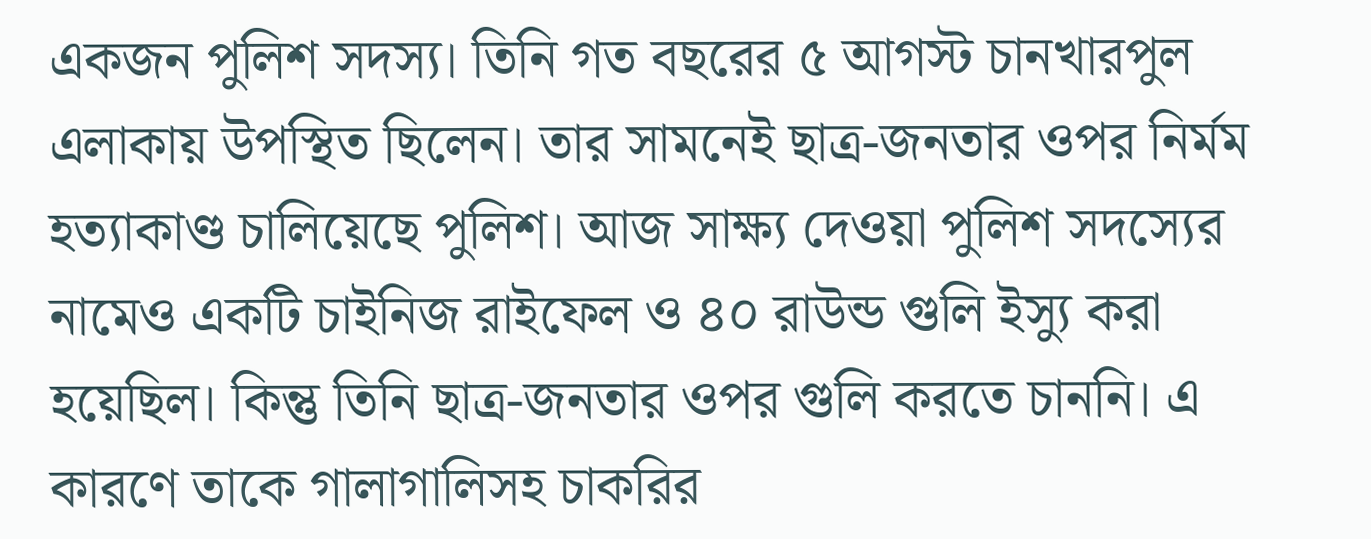একজন পুলিশ সদস্য। তিনি গত বছরের ৫ আগস্ট চানখারপুল এলাকায় উপস্থিত ছিলেন। তার সামনেই ছাত্র-জনতার ওপর নির্মম হত্যাকাণ্ড চালিয়েছে পুলিশ। আজ সাক্ষ্য দেওয়া পুলিশ সদস্যের নামেও একটি চাইনিজ রাইফেল ও ৪০ রাউন্ড গুলি ইস্যু করা হয়েছিল। কিন্তু তিনি ছাত্র-জনতার ওপর গুলি করতে চাননি। এ কারণে তাকে গালাগালিসহ চাকরির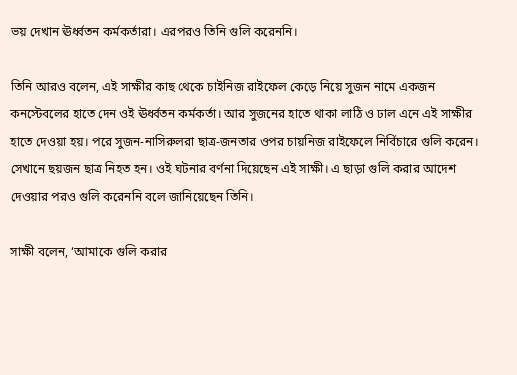ভয় দেখান ঊর্ধ্বতন কর্মকর্তারা। এরপরও তিনি গুলি করেননি।

তিনি আরও বলেন, এই সাক্ষীর কাছ থেকে চাইনিজ রাইফেল কেড়ে নিয়ে সুজন নামে একজন কনস্টেবলের হাতে দেন ওই ঊর্ধ্বতন কর্মকর্তা। আর সুজনের হাতে থাকা লাঠি ও ঢাল এনে এই সাক্ষীর হাতে দেওয়া হয়। পরে সুজন-নাসিরুলরা ছাত্র-জনতার ওপর চায়নিজ রাইফেলে নির্বিচারে গুলি করেন। সেখানে ছয়জন ছাত্র নিহত হন। ওই ঘটনার বর্ণনা দিয়েছেন এই সাক্ষী। এ ছাড়া গুলি করার আদেশ দেওয়ার পরও গুলি করেননি বলে জানিয়েছেন তিনি।

সাক্ষী বলেন, ‘আমাকে গুলি করার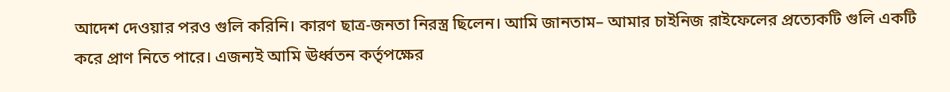আদেশ দেওয়ার পরও গুলি করিনি। কারণ ছাত্র-জনতা নিরস্ত্র ছিলেন। আমি জানতাম– আমার চাইনিজ রাইফেলের প্রত্যেকটি গুলি একটি করে প্রাণ নিতে পারে। এজন্যই আমি ঊর্ধ্বতন কর্তৃপক্ষের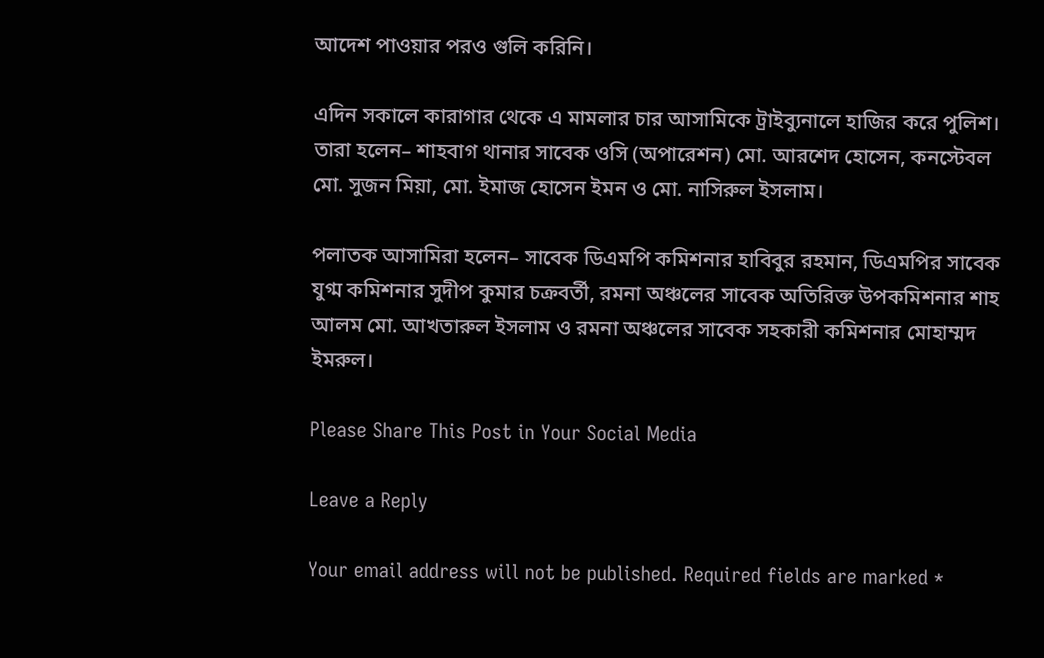আদেশ পাওয়ার পরও গুলি করিনি।

এদিন সকালে কারাগার থেকে এ মামলার চার আসামিকে ট্রাইব্যুনালে হাজির করে পুলিশ। তারা হলেন– শাহবাগ থানার সাবেক ওসি (অপারেশন) মো. আরশেদ হোসেন, কনস্টেবল মো. সুজন মিয়া, মো. ইমাজ হোসেন ইমন ও মো. নাসিরুল ইসলাম।

পলাতক আসামিরা হলেন– সাবেক ডিএমপি কমিশনার হাবিবুর রহমান, ডিএমপির সাবেক যুগ্ম কমিশনার সুদীপ কুমার চক্রবর্তী, রমনা অঞ্চলের সাবেক অতিরিক্ত উপকমিশনার শাহ আলম মো. আখতারুল ইসলাম ও রমনা অঞ্চলের সাবেক সহকারী কমিশনার মোহাম্মদ ইমরুল।

Please Share This Post in Your Social Media

Leave a Reply

Your email address will not be published. Required fields are marked *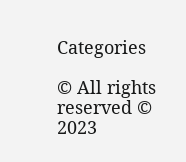Categories

© All rights reserved © 2023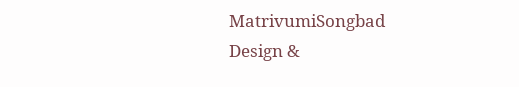MatrivumiSongbad
Design &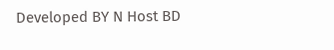Developed BY N Host BD